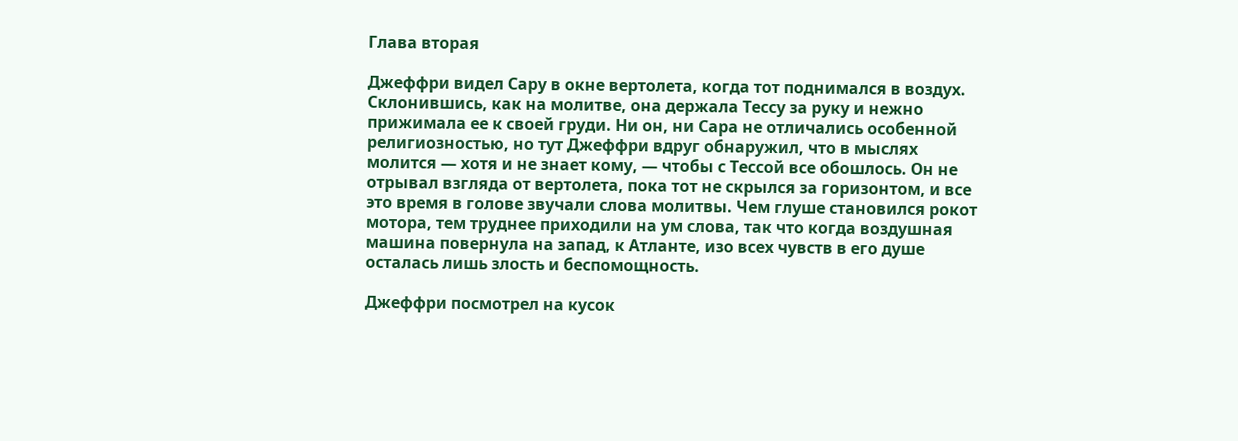Глава вторая

Джеффри видел Сару в окне вертолета, когда тот поднимался в воздух. Склонившись, как на молитве, она держала Тессу за руку и нежно прижимала ее к своей груди. Ни он, ни Сара не отличались особенной религиозностью, но тут Джеффри вдруг обнаружил, что в мыслях молится — хотя и не знает кому, — чтобы с Тессой все обошлось. Он не отрывал взгляда от вертолета, пока тот не скрылся за горизонтом, и все это время в голове звучали слова молитвы. Чем глуше становился рокот мотора, тем труднее приходили на ум слова, так что когда воздушная машина повернула на запад, к Атланте, изо всех чувств в его душе осталась лишь злость и беспомощность.

Джеффри посмотрел на кусок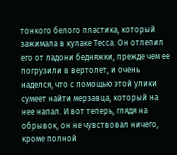тонкого белого пластика, который зажимала в кулаке Тесса. Он отлепил его от ладони бедняжки, прежде чем ее погрузили в вертолет, и очень наделся, что с помощью этой улики сумеет найти мерзавца, который на нее напал. И вот теперь, глядя на обрывок, он не чувствовал ничего, кроме полной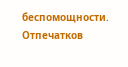беспомощности. Отпечатков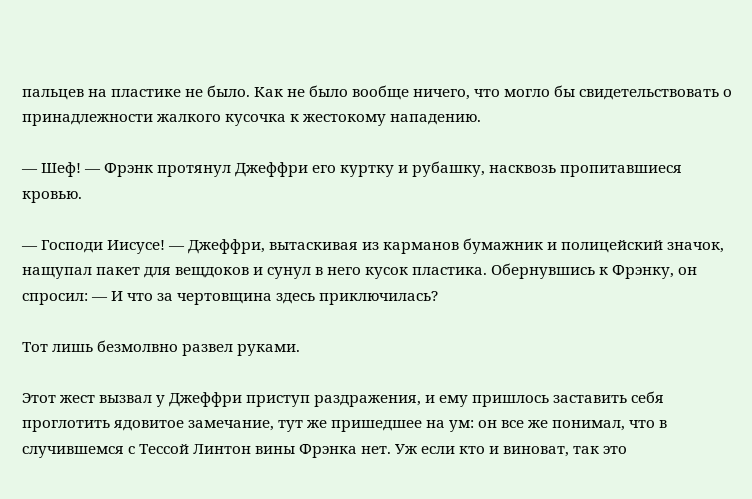пальцев на пластике не было. Как не было вообще ничего, что могло бы свидетельствовать о принадлежности жалкого кусочка к жестокому нападению.

— Шеф! — Фрэнк протянул Джеффри его куртку и рубашку, насквозь пропитавшиеся кровью.

— Господи Иисусе! — Джеффри, вытаскивая из карманов бумажник и полицейский значок, нащупал пакет для вещдоков и сунул в него кусок пластика. Обернувшись к Фрэнку, он спросил: — И что за чертовщина здесь приключилась?

Тот лишь безмолвно развел руками.

Этот жест вызвал у Джеффри приступ раздражения, и ему пришлось заставить себя проглотить ядовитое замечание, тут же пришедшее на ум: он все же понимал, что в случившемся с Тессой Линтон вины Фрэнка нет. Уж если кто и виноват, так это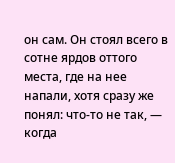он сам. Он стоял всего в сотне ярдов оттого места, где на нее напали, хотя сразу же понял: что-то не так, — когда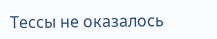Тессы не оказалось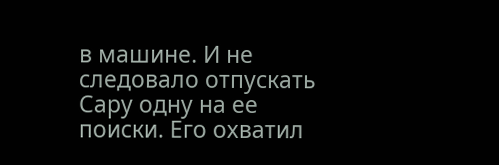в машине. И не следовало отпускать Сару одну на ее поиски. Его охватил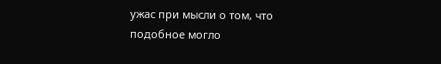ужас при мысли о том, что подобное могло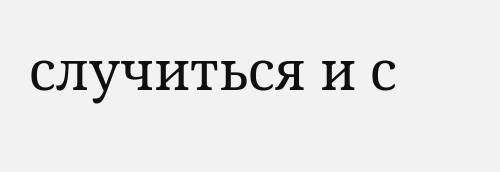случиться и с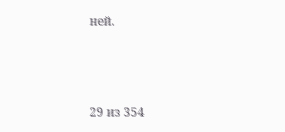ней.



29 из 354